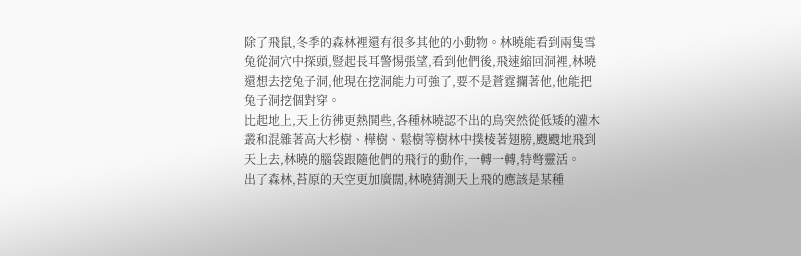除了飛鼠,冬季的森林裡還有很多其他的小動物。林曉能看到兩隻雪兔從洞穴中探頭,豎起長耳警惕張望,看到他們後,飛速縮回洞裡,林曉還想去挖兔子洞,他現在挖洞能力可強了,要不是蒼霆攔著他,他能把兔子洞挖個對穿。
比起地上,天上彷彿更熱鬨些,各種林曉認不出的鳥突然從低矮的灌木叢和混雜著高大杉樹、樺樹、鬆樹等樹林中撲棱著翅膀,颼颼地飛到天上去,林曉的腦袋跟隨他們的飛行的動作,一轉一轉,特彆靈活。
出了森林,苔原的天空更加廣闊,林曉猜測天上飛的應該是某種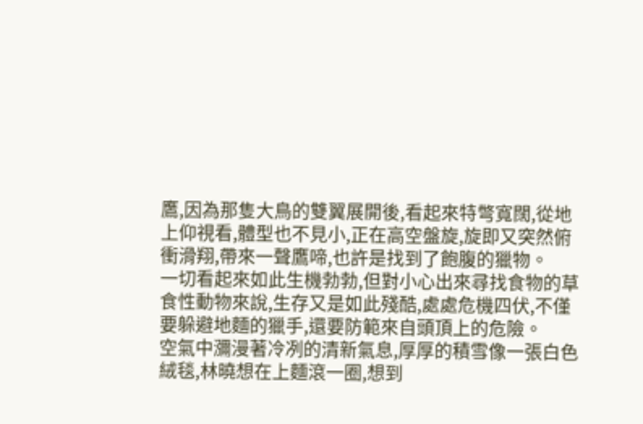鷹,因為那隻大鳥的雙翼展開後,看起來特彆寬闊,從地上仰視看,體型也不見小,正在高空盤旋,旋即又突然俯衝滑翔,帶來一聲鷹啼,也許是找到了飽腹的獵物。
一切看起來如此生機勃勃,但對小心出來尋找食物的草食性動物來說,生存又是如此殘酷,處處危機四伏,不僅要躲避地麵的獵手,還要防範來自頭頂上的危險。
空氣中瀰漫著冷冽的清新氣息,厚厚的積雪像一張白色絨毯,林曉想在上麵滾一圈,想到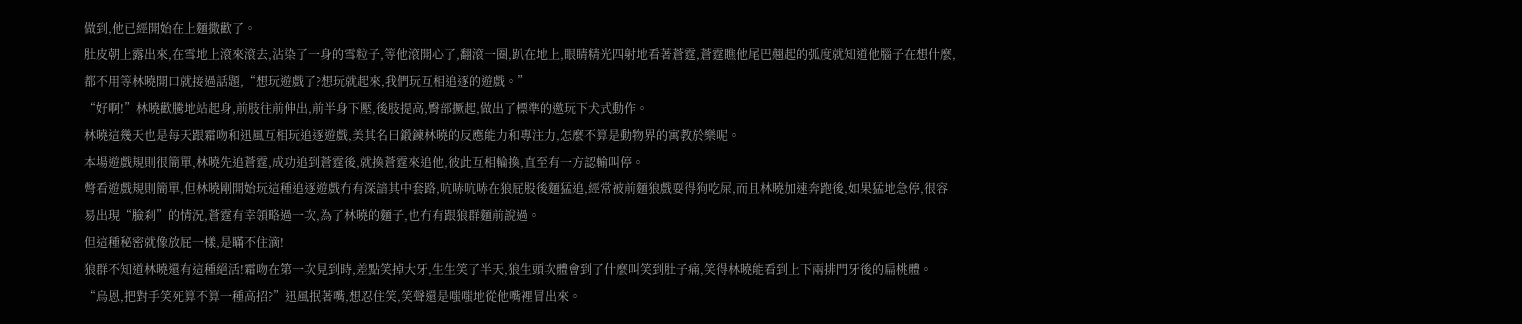做到,他已經開始在上麵撒歡了。
肚皮朝上露出來,在雪地上滾來滾去,沾染了一身的雪粒子,等他滾開心了,翻滾一圈,趴在地上,眼睛精光四射地看著蒼霆,蒼霆瞧他尾巴翹起的弧度就知道他腦子在想什麼,都不用等林曉開口就接過話題,“想玩遊戲了?想玩就起來,我們玩互相追逐的遊戲。”
“好啊!”林曉歡騰地站起身,前肢往前伸出,前半身下壓,後肢提高,臀部撅起,做出了標準的邀玩下犬式動作。
林曉這幾天也是每天跟霜吻和迅風互相玩追逐遊戲,美其名曰鍛鍊林曉的反應能力和專注力,怎麼不算是動物界的寓教於樂呢。
本場遊戲規則很簡單,林曉先追蒼霆,成功追到蒼霆後,就換蒼霆來追他,彼此互相輪換,直至有一方認輸叫停。
彆看遊戲規則簡單,但林曉剛開始玩這種追逐遊戲冇有深諳其中套路,吭哧吭哧在狼屁股後麵猛追,經常被前麵狼戲耍得狗吃屎,而且林曉加速奔跑後,如果猛地急停,很容易出現“臉刹”的情況,蒼霆有幸領略過一次,為了林曉的麵子,也冇有跟狼群麵前說過。
但這種秘密就像放屁一樣,是瞞不住滴!
狼群不知道林曉還有這種絕活!霜吻在第一次見到時,差點笑掉大牙,生生笑了半天,狼生頭次體會到了什麼叫笑到肚子痛,笑得林曉能看到上下兩排門牙後的扁桃體。
“烏恩,把對手笑死算不算一種高招?”迅風抿著嘴,想忍住笑,笑聲還是嗤嗤地從他嘴裡冒出來。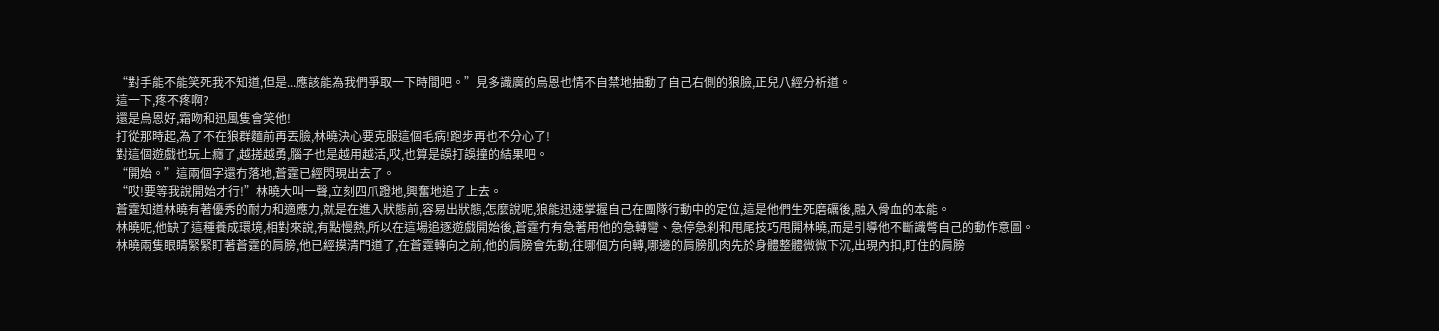“對手能不能笑死我不知道,但是...應該能為我們爭取一下時間吧。”見多識廣的烏恩也情不自禁地抽動了自己右側的狼臉,正兒八經分析道。
這一下,疼不疼啊?
還是烏恩好,霜吻和迅風隻會笑他!
打從那時起,為了不在狼群麵前再丟臉,林曉決心要克服這個毛病!跑步再也不分心了!
對這個遊戲也玩上癮了,越搓越勇,腦子也是越用越活,哎,也算是誤打誤撞的結果吧。
“開始。”這兩個字還冇落地,蒼霆已經閃現出去了。
“哎!要等我說開始才行!”林曉大叫一聲,立刻四爪蹬地,興奮地追了上去。
蒼霆知道林曉有著優秀的耐力和適應力,就是在進入狀態前,容易出狀態,怎麼說呢,狼能迅速掌握自己在團隊行動中的定位,這是他們生死磨礪後,融入骨血的本能。
林曉呢,他缺了這種養成環境,相對來說,有點慢熱,所以在這場追逐遊戲開始後,蒼霆冇有急著用他的急轉彎、急停急刹和甩尾技巧甩開林曉,而是引導他不斷識彆自己的動作意圖。
林曉兩隻眼睛緊緊盯著蒼霆的肩膀,他已經摸清門道了,在蒼霆轉向之前,他的肩膀會先動,往哪個方向轉,哪邊的肩膀肌肉先於身體整體微微下沉,出現內扣,盯住的肩膀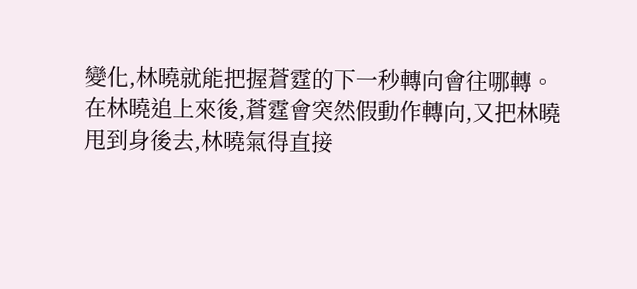變化,林曉就能把握蒼霆的下一秒轉向會往哪轉。
在林曉追上來後,蒼霆會突然假動作轉向,又把林曉甩到身後去,林曉氣得直接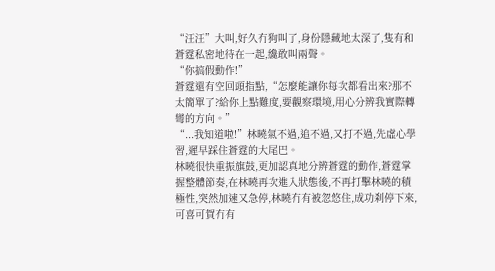“汪汪”大叫,好久冇狗叫了,身份隱藏地太深了,隻有和蒼霆私密地待在一起,纔敢叫兩聲。
“你搞假動作!”
蒼霆還有空回頭指點,“怎麼能讓你每次都看出來?那不太簡單了?給你上點難度,要觀察環境,用心分辨我實際轉彎的方向。”
“...我知道啦!”林曉氣不過,追不過,又打不過,先虛心學習,遲早踩住蒼霆的大尾巴。
林曉很快重振旗鼓,更加認真地分辨蒼霆的動作,蒼霆掌握整體節奏,在林曉再次進入狀態後,不再打擊林曉的積極性,突然加速又急停,林曉冇有被忽悠住,成功刹停下來,可喜可賀冇有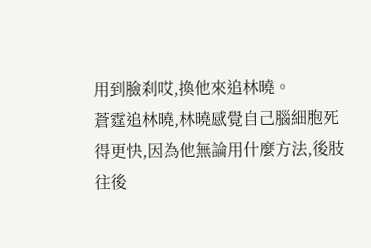用到臉刹哎,換他來追林曉。
蒼霆追林曉,林曉感覺自己腦細胞死得更快,因為他無論用什麼方法,後肢往後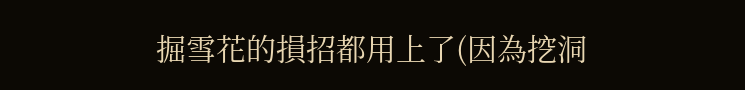掘雪花的損招都用上了(因為挖洞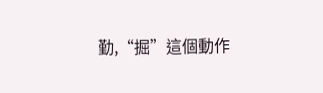勤,“掘”這個動作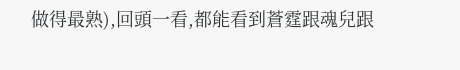做得最熟),回頭一看,都能看到蒼霆跟魂兒跟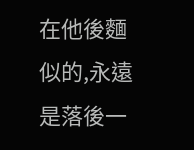在他後麵似的,永遠是落後一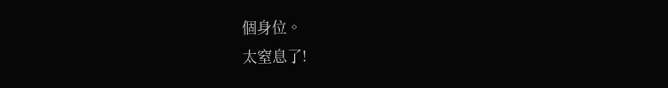個身位。
太窒息了!